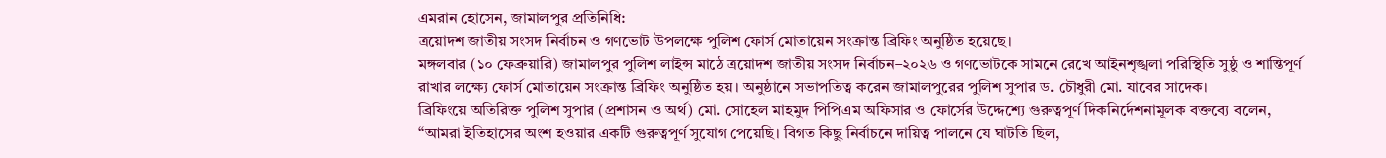এমরান হোসেন, জামালপুর প্রতিনিধি:
ত্রয়োদশ জাতীয় সংসদ নির্বাচন ও গণভোট উপলক্ষে পুলিশ ফোর্স মোতায়েন সংক্রান্ত ব্রিফিং অনুষ্ঠিত হয়েছে।
মঙ্গলবার (১০ ফেব্রুয়ারি) জামালপুর পুলিশ লাইন্স মাঠে ত্রয়োদশ জাতীয় সংসদ নির্বাচন–২০২৬ ও গণভোটকে সামনে রেখে আইনশৃঙ্খলা পরিস্থিতি সুষ্ঠু ও শান্তিপূর্ণ রাখার লক্ষ্যে ফোর্স মোতায়েন সংক্রান্ত ব্রিফিং অনুষ্ঠিত হয়। অনুষ্ঠানে সভাপতিত্ব করেন জামালপুরের পুলিশ সুপার ড. চৌধুরী মো. যাবের সাদেক।
ব্রিফিংয়ে অতিরিক্ত পুলিশ সুপার (প্রশাসন ও অর্থ) মো. সোহেল মাহমুদ পিপিএম অফিসার ও ফোর্সের উদ্দেশ্যে গুরুত্বপূর্ণ দিকনির্দেশনামূলক বক্তব্যে বলেন, “আমরা ইতিহাসের অংশ হওয়ার একটি গুরুত্বপূর্ণ সুযোগ পেয়েছি। বিগত কিছু নির্বাচনে দায়িত্ব পালনে যে ঘাটতি ছিল,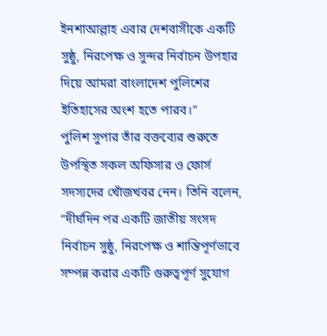ইনশাআল্লাহ এবার দেশবাসীকে একটি সুষ্ঠু, নিরপেক্ষ ও সুন্দর নির্বাচন উপহার দিয়ে আমরা বাংলাদেশ পুলিশের ইতিহাসের অংশ হতে পারব।”
পুলিশ সুপার তাঁর বক্তব্যের শুরুতে উপস্থিত সকল অফিসার ও ফোর্স সদস্যদের খোঁজখবর নেন। তিনি বলেন, “দীর্ঘদিন পর একটি জাতীয় সংসদ নির্বাচন সুষ্ঠু, নিরপেক্ষ ও শান্তিপূর্ণভাবে সম্পন্ন করার একটি গুরুত্বপূর্ণ সুযোগ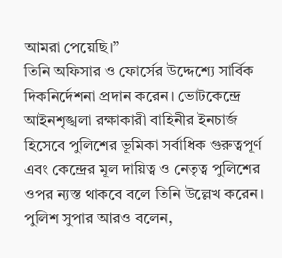আমরা পেয়েছি।”
তিনি অফিসার ও ফোর্সের উদ্দেশ্যে সার্বিক দিকনির্দেশনা প্রদান করেন। ভোটকেন্দ্রে আইনশৃঙ্খলা রক্ষাকারী বাহিনীর ইনচার্জ হিসেবে পুলিশের ভূমিকা সর্বাধিক গুরুত্বপূর্ণ এবং কেন্দ্রের মূল দায়িত্ব ও নেতৃত্ব পুলিশের ওপর ন্যস্ত থাকবে বলে তিনি উল্লেখ করেন।
পুলিশ সুপার আরও বলেন,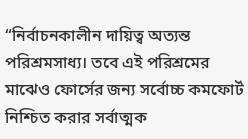“নির্বাচনকালীন দায়িত্ব অত্যন্ত পরিশ্রমসাধ্য। তবে এই পরিশ্রমের মাঝেও ফোর্সের জন্য সর্বোচ্চ কমফোর্ট নিশ্চিত করার সর্বাত্মক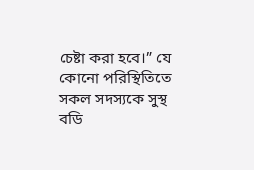চেষ্টা করা হবে।” যে কোনো পরিস্থিতিতে সকল সদস্যকে সুস্থ বডি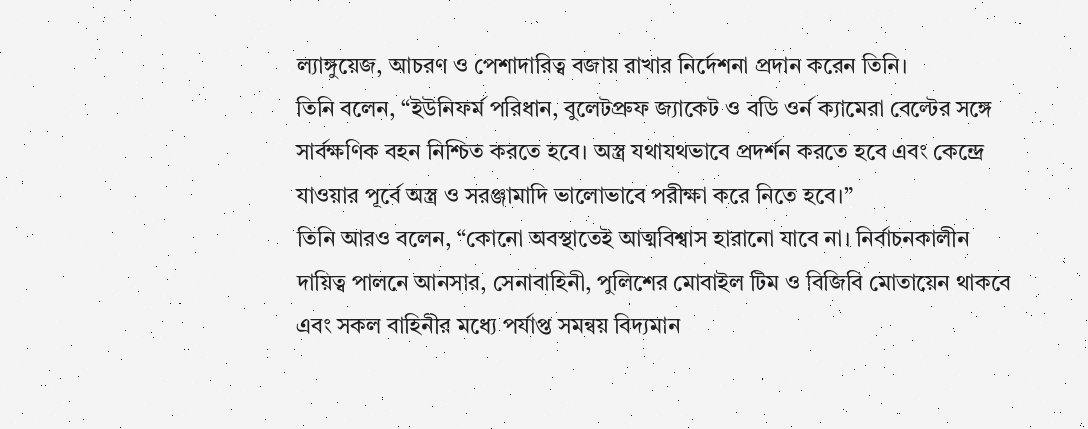ল্যাঙ্গুয়েজ, আচরণ ও পেশাদারিত্ব বজায় রাখার নির্দেশনা প্রদান করেন তিনি।
তিনি বলেন, “ইউনিফর্ম পরিধান, বুলেটপ্রুফ জ্যাকেট ও বডি ওর্ন ক্যামেরা বেল্টের সঙ্গে সার্বক্ষণিক বহন নিশ্চিত করতে হবে। অস্ত্র যথাযথভাবে প্রদর্শন করতে হবে এবং কেন্দ্রে যাওয়ার পূর্বে অস্ত্র ও সরঞ্জামাদি ভালোভাবে পরীক্ষা করে নিতে হবে।”
তিনি আরও বলেন, “কোনো অবস্থাতেই আত্মবিশ্বাস হারানো যাবে না। নির্বাচনকালীন দায়িত্ব পালনে আনসার, সেনাবাহিনী, পুলিশের মোবাইল টিম ও বিজিবি মোতায়েন থাকবে এবং সকল বাহিনীর মধ্যে পর্যাপ্ত সমন্বয় বিদ্যমান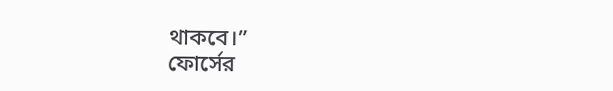থাকবে।”
ফোর্সের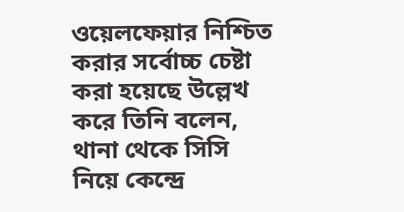ওয়েলফেয়ার নিশ্চিত করার সর্বোচ্চ চেষ্টা করা হয়েছে উল্লেখ করে তিনি বলেন, থানা থেকে সিসি নিয়ে কেন্দ্রে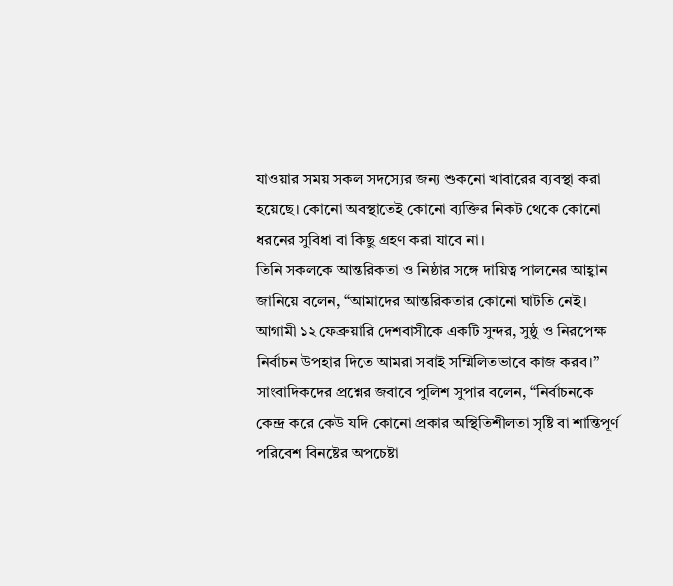যাওয়ার সময় সকল সদস্যের জন্য শুকনো খাবারের ব্যবস্থা করা হয়েছে। কোনো অবস্থাতেই কোনো ব্যক্তির নিকট থেকে কোনো ধরনের সুবিধা বা কিছু গ্রহণ করা যাবে না।
তিনি সকলকে আন্তরিকতা ও নিষ্ঠার সঙ্গে দায়িত্ব পালনের আহ্বান জানিয়ে বলেন, “আমাদের আন্তরিকতার কোনো ঘাটতি নেই। আগামী ১২ ফেব্রুয়ারি দেশবাসীকে একটি সুন্দর, সুষ্ঠু ও নিরপেক্ষ নির্বাচন উপহার দিতে আমরা সবাই সম্মিলিতভাবে কাজ করব।”
সাংবাদিকদের প্রশ্নের জবাবে পুলিশ সুপার বলেন, “নির্বাচনকে কেন্দ্র করে কেউ যদি কোনো প্রকার অস্থিতিশীলতা সৃষ্টি বা শান্তিপূর্ণ পরিবেশ বিনষ্টের অপচেষ্টা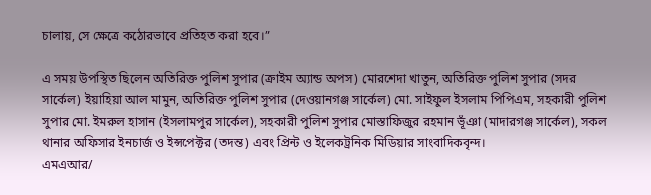চালায়, সে ক্ষেত্রে কঠোরভাবে প্রতিহত করা হবে।”

এ সময় উপস্থিত ছিলেন অতিরিক্ত পুলিশ সুপার (ক্রাইম অ্যান্ড অপস) মোরশেদা খাতুন, অতিরিক্ত পুলিশ সুপার (সদর সার্কেল) ইয়াহিয়া আল মামুন, অতিরিক্ত পুলিশ সুপার (দেওয়ানগঞ্জ সার্কেল) মো. সাইফুল ইসলাম পিপিএম, সহকারী পুলিশ সুপার মো. ইমরুল হাসান (ইসলামপুর সার্কেল), সহকারী পুলিশ সুপার মোস্তাফিজুর রহমান ভূঁঞা (মাদারগঞ্জ সার্কেল), সকল থানার অফিসার ইনচার্জ ও ইন্সপেক্টর (তদন্ত) এবং প্রিন্ট ও ইলেকট্রনিক মিডিয়ার সাংবাদিকবৃন্দ।
এমএআর/